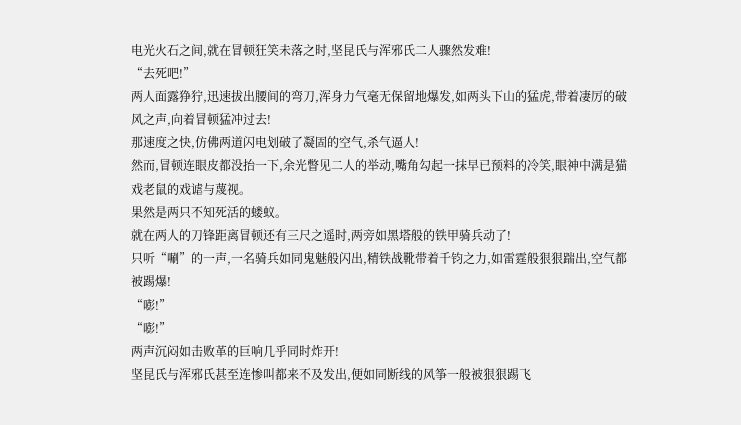电光火石之间,就在冒顿狂笑未落之时,坚昆氏与浑邪氏二人骤然发难!
“去死吧!”
两人面露狰狞,迅速拔出腰间的弯刀,浑身力气毫无保留地爆发,如两头下山的猛虎,带着凄厉的破风之声,向着冒顿猛冲过去!
那速度之快,仿佛两道闪电划破了凝固的空气,杀气逼人!
然而,冒顿连眼皮都没抬一下,余光瞥见二人的举动,嘴角勾起一抹早已预料的冷笑,眼神中满是猫戏老鼠的戏谑与蔑视。
果然是两只不知死活的蝼蚁。
就在两人的刀锋距离冒顿还有三尺之遥时,两旁如黑塔般的铁甲骑兵动了!
只听“唰”的一声,一名骑兵如同鬼魅般闪出,精铁战靴带着千钧之力,如雷霆般狠狠踹出,空气都被踢爆!
“嘭!”
“嘭!”
两声沉闷如击败革的巨响几乎同时炸开!
坚昆氏与浑邪氏甚至连惨叫都来不及发出,便如同断线的风筝一般被狠狠踢飞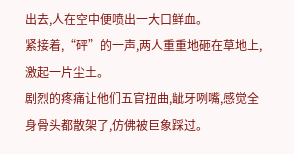出去,人在空中便喷出一大口鲜血。
紧接着,“砰”的一声,两人重重地砸在草地上,激起一片尘土。
剧烈的疼痛让他们五官扭曲,龇牙咧嘴,感觉全身骨头都散架了,仿佛被巨象踩过。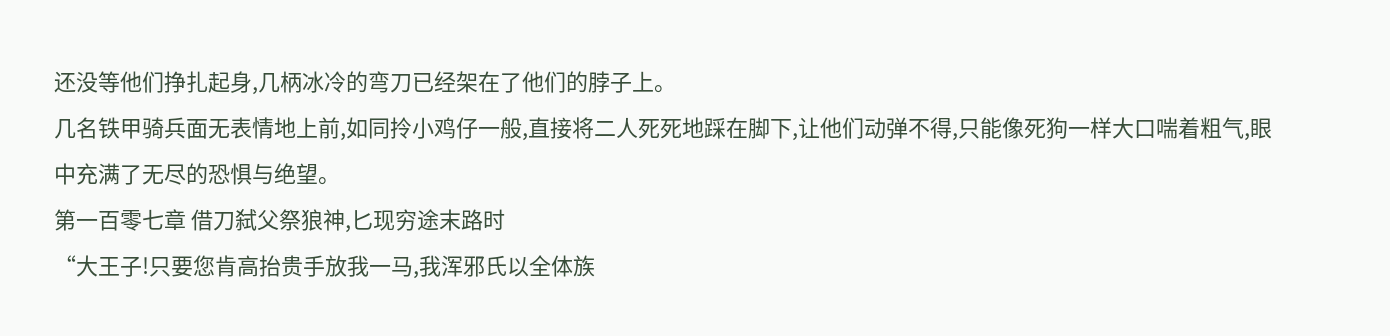还没等他们挣扎起身,几柄冰冷的弯刀已经架在了他们的脖子上。
几名铁甲骑兵面无表情地上前,如同拎小鸡仔一般,直接将二人死死地踩在脚下,让他们动弹不得,只能像死狗一样大口喘着粗气,眼中充满了无尽的恐惧与绝望。
第一百零七章 借刀弑父祭狼神,匕现穷途末路时
“大王子!只要您肯高抬贵手放我一马,我浑邪氏以全体族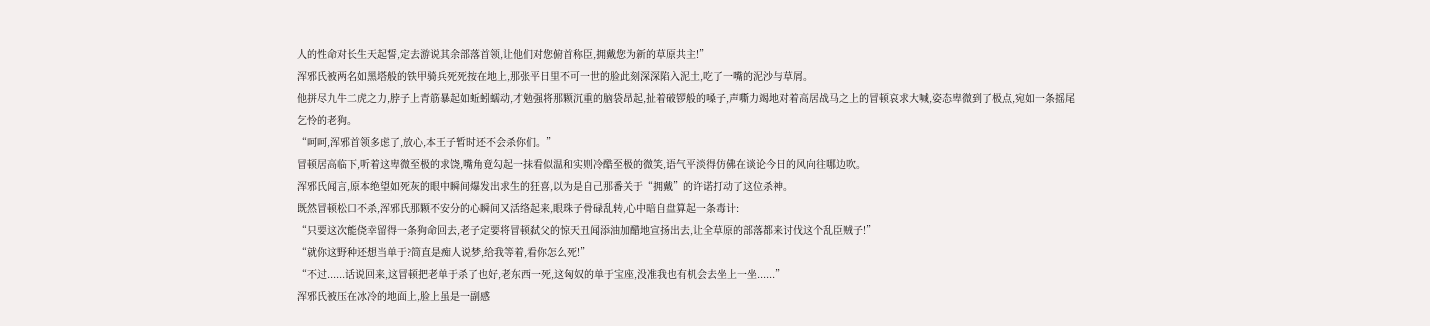人的性命对长生天起誓,定去游说其余部落首领,让他们对您俯首称臣,拥戴您为新的草原共主!”
浑邪氏被两名如黑塔般的铁甲骑兵死死按在地上,那张平日里不可一世的脸此刻深深陷入泥土,吃了一嘴的泥沙与草屑。
他拼尽九牛二虎之力,脖子上青筋暴起如蚯蚓蠕动,才勉强将那颗沉重的脑袋昂起,扯着破锣般的嗓子,声嘶力竭地对着高居战马之上的冒顿哀求大喊,姿态卑微到了极点,宛如一条摇尾乞怜的老狗。
“呵呵,浑邪首领多虑了,放心,本王子暂时还不会杀你们。”
冒顿居高临下,听着这卑微至极的求饶,嘴角竟勾起一抹看似温和实则冷酷至极的微笑,语气平淡得仿佛在谈论今日的风向往哪边吹。
浑邪氏闻言,原本绝望如死灰的眼中瞬间爆发出求生的狂喜,以为是自己那番关于“拥戴”的许诺打动了这位杀神。
既然冒顿松口不杀,浑邪氏那颗不安分的心瞬间又活络起来,眼珠子骨碌乱转,心中暗自盘算起一条毒计:
“只要这次能侥幸留得一条狗命回去,老子定要将冒顿弑父的惊天丑闻添油加醋地宣扬出去,让全草原的部落都来讨伐这个乱臣贼子!”
“就你这野种还想当单于?简直是痴人说梦,给我等着,看你怎么死!”
“不过......话说回来,这冒顿把老单于杀了也好,老东西一死,这匈奴的单于宝座,没准我也有机会去坐上一坐......”
浑邪氏被压在冰冷的地面上,脸上虽是一副感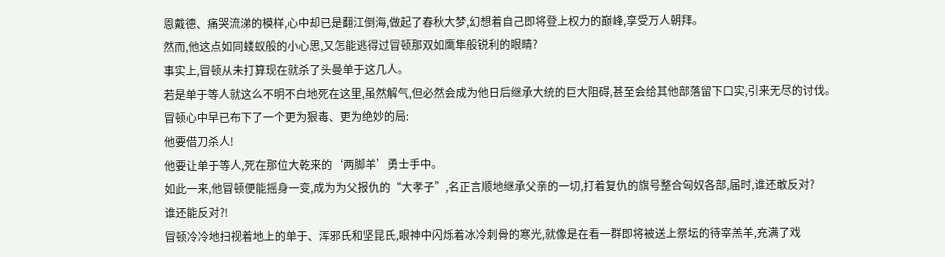恩戴德、痛哭流涕的模样,心中却已是翻江倒海,做起了春秋大梦,幻想着自己即将登上权力的巅峰,享受万人朝拜。
然而,他这点如同蝼蚁般的小心思,又怎能逃得过冒顿那双如鹰隼般锐利的眼睛?
事实上,冒顿从未打算现在就杀了头曼单于这几人。
若是单于等人就这么不明不白地死在这里,虽然解气,但必然会成为他日后继承大统的巨大阻碍,甚至会给其他部落留下口实,引来无尽的讨伐。
冒顿心中早已布下了一个更为狠毒、更为绝妙的局:
他要借刀杀人!
他要让单于等人,死在那位大乾来的‘两脚羊’勇士手中。
如此一来,他冒顿便能摇身一变,成为为父报仇的“大孝子”,名正言顺地继承父亲的一切,打着复仇的旗号整合匈奴各部,届时,谁还敢反对?
谁还能反对?!
冒顿冷冷地扫视着地上的单于、浑邪氏和坚昆氏,眼神中闪烁着冰冷刺骨的寒光,就像是在看一群即将被送上祭坛的待宰羔羊,充满了戏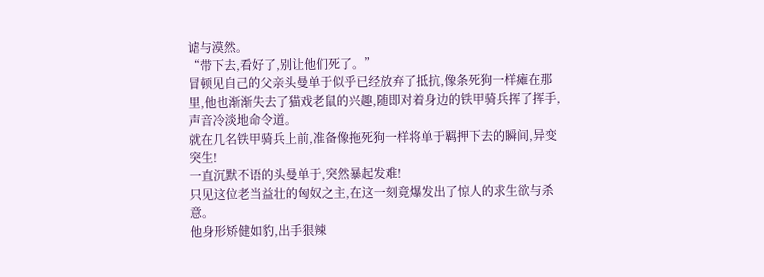谑与漠然。
“带下去,看好了,别让他们死了。”
冒顿见自己的父亲头曼单于似乎已经放弃了抵抗,像条死狗一样瘫在那里,他也渐渐失去了猫戏老鼠的兴趣,随即对着身边的铁甲骑兵挥了挥手,声音冷淡地命令道。
就在几名铁甲骑兵上前,准备像拖死狗一样将单于羁押下去的瞬间,异变突生!
一直沉默不语的头曼单于,突然暴起发难!
只见这位老当益壮的匈奴之主,在这一刻竟爆发出了惊人的求生欲与杀意。
他身形矫健如豹,出手狠辣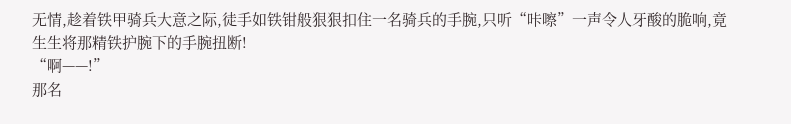无情,趁着铁甲骑兵大意之际,徒手如铁钳般狠狠扣住一名骑兵的手腕,只听“咔嚓”一声令人牙酸的脆响,竟生生将那精铁护腕下的手腕扭断!
“啊——!”
那名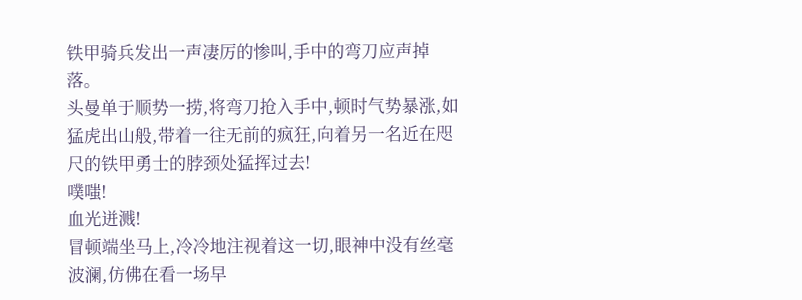铁甲骑兵发出一声凄厉的惨叫,手中的弯刀应声掉落。
头曼单于顺势一捞,将弯刀抢入手中,顿时气势暴涨,如猛虎出山般,带着一往无前的疯狂,向着另一名近在咫尺的铁甲勇士的脖颈处猛挥过去!
噗嗤!
血光迸溅!
冒顿端坐马上,冷冷地注视着这一切,眼神中没有丝毫波澜,仿佛在看一场早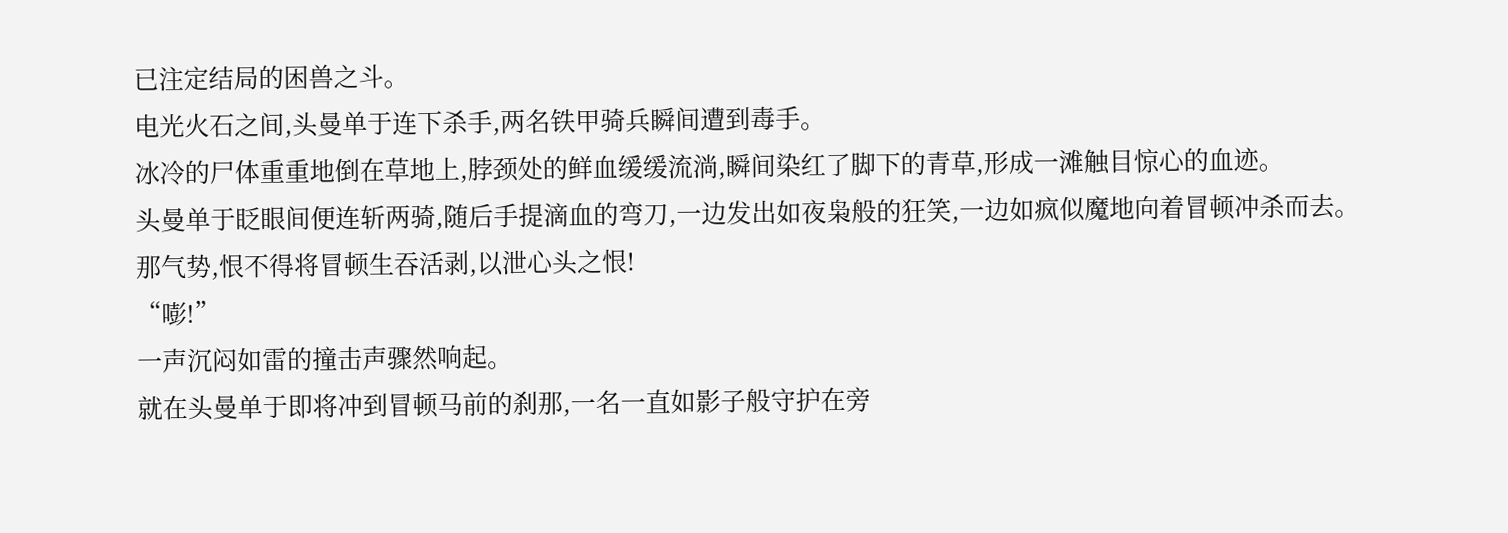已注定结局的困兽之斗。
电光火石之间,头曼单于连下杀手,两名铁甲骑兵瞬间遭到毒手。
冰冷的尸体重重地倒在草地上,脖颈处的鲜血缓缓流淌,瞬间染红了脚下的青草,形成一滩触目惊心的血迹。
头曼单于眨眼间便连斩两骑,随后手提滴血的弯刀,一边发出如夜枭般的狂笑,一边如疯似魔地向着冒顿冲杀而去。
那气势,恨不得将冒顿生吞活剥,以泄心头之恨!
“嘭!”
一声沉闷如雷的撞击声骤然响起。
就在头曼单于即将冲到冒顿马前的刹那,一名一直如影子般守护在旁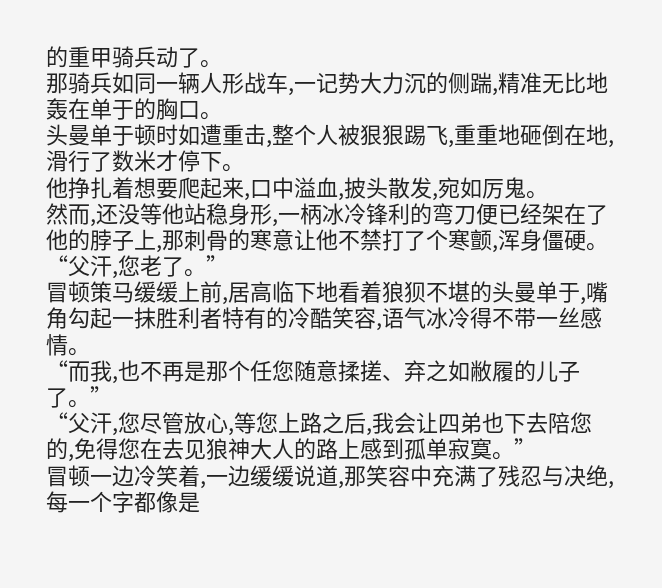的重甲骑兵动了。
那骑兵如同一辆人形战车,一记势大力沉的侧踹,精准无比地轰在单于的胸口。
头曼单于顿时如遭重击,整个人被狠狠踢飞,重重地砸倒在地,滑行了数米才停下。
他挣扎着想要爬起来,口中溢血,披头散发,宛如厉鬼。
然而,还没等他站稳身形,一柄冰冷锋利的弯刀便已经架在了他的脖子上,那刺骨的寒意让他不禁打了个寒颤,浑身僵硬。
“父汗,您老了。”
冒顿策马缓缓上前,居高临下地看着狼狈不堪的头曼单于,嘴角勾起一抹胜利者特有的冷酷笑容,语气冰冷得不带一丝感情。
“而我,也不再是那个任您随意揉搓、弃之如敝履的儿子了。”
“父汗,您尽管放心,等您上路之后,我会让四弟也下去陪您的,免得您在去见狼神大人的路上感到孤单寂寞。”
冒顿一边冷笑着,一边缓缓说道,那笑容中充满了残忍与决绝,每一个字都像是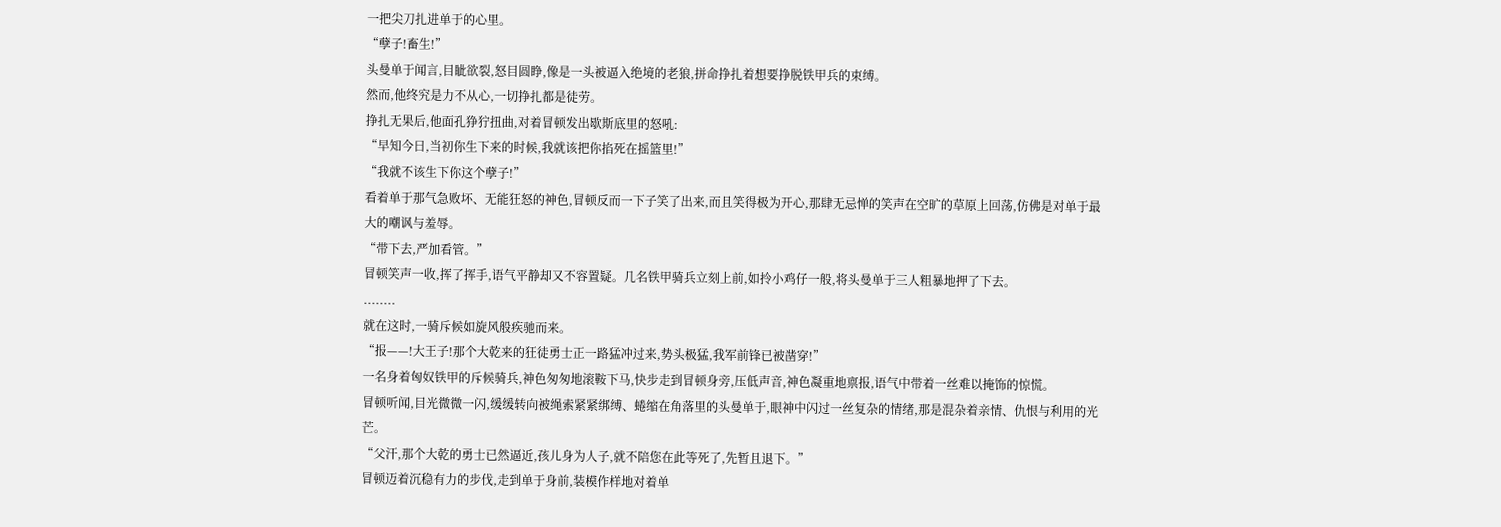一把尖刀扎进单于的心里。
“孽子!畜生!”
头曼单于闻言,目眦欲裂,怒目圆睁,像是一头被逼入绝境的老狼,拼命挣扎着想要挣脱铁甲兵的束缚。
然而,他终究是力不从心,一切挣扎都是徒劳。
挣扎无果后,他面孔狰狞扭曲,对着冒顿发出歇斯底里的怒吼:
“早知今日,当初你生下来的时候,我就该把你掐死在摇篮里!”
“我就不该生下你这个孽子!”
看着单于那气急败坏、无能狂怒的神色,冒顿反而一下子笑了出来,而且笑得极为开心,那肆无忌惮的笑声在空旷的草原上回荡,仿佛是对单于最大的嘲讽与羞辱。
“带下去,严加看管。”
冒顿笑声一收,挥了挥手,语气平静却又不容置疑。几名铁甲骑兵立刻上前,如拎小鸡仔一般,将头曼单于三人粗暴地押了下去。
........
就在这时,一骑斥候如旋风般疾驰而来。
“报——!大王子!那个大乾来的狂徒勇士正一路猛冲过来,势头极猛,我军前锋已被凿穿!”
一名身着匈奴铁甲的斥候骑兵,神色匆匆地滚鞍下马,快步走到冒顿身旁,压低声音,神色凝重地禀报,语气中带着一丝难以掩饰的惊慌。
冒顿听闻,目光微微一闪,缓缓转向被绳索紧紧绑缚、蜷缩在角落里的头曼单于,眼神中闪过一丝复杂的情绪,那是混杂着亲情、仇恨与利用的光芒。
“父汗,那个大乾的勇士已然逼近,孩儿身为人子,就不陪您在此等死了,先暂且退下。”
冒顿迈着沉稳有力的步伐,走到单于身前,装模作样地对着单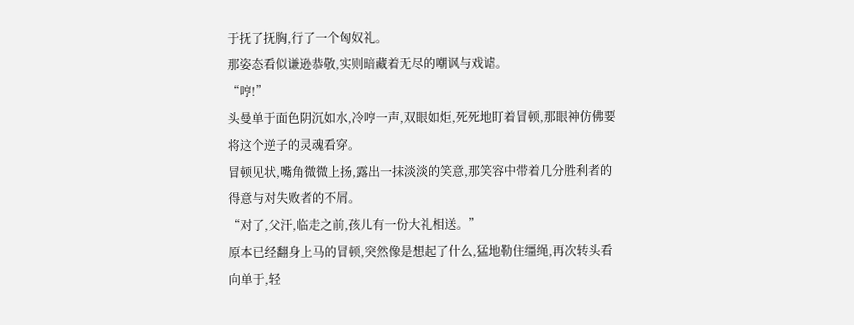于抚了抚胸,行了一个匈奴礼。
那姿态看似谦逊恭敬,实则暗藏着无尽的嘲讽与戏谑。
“哼!”
头曼单于面色阴沉如水,冷哼一声,双眼如炬,死死地盯着冒顿,那眼神仿佛要将这个逆子的灵魂看穿。
冒顿见状,嘴角微微上扬,露出一抹淡淡的笑意,那笑容中带着几分胜利者的得意与对失败者的不屑。
“对了,父汗,临走之前,孩儿有一份大礼相送。”
原本已经翻身上马的冒顿,突然像是想起了什么,猛地勒住缰绳,再次转头看向单于,轻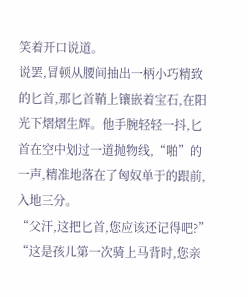笑着开口说道。
说罢,冒顿从腰间抽出一柄小巧精致的匕首,那匕首鞘上镶嵌着宝石,在阳光下熠熠生辉。他手腕轻轻一抖,匕首在空中划过一道抛物线,“啪”的一声,精准地落在了匈奴单于的跟前,入地三分。
“父汗,这把匕首,您应该还记得吧?”
“这是孩儿第一次骑上马背时,您亲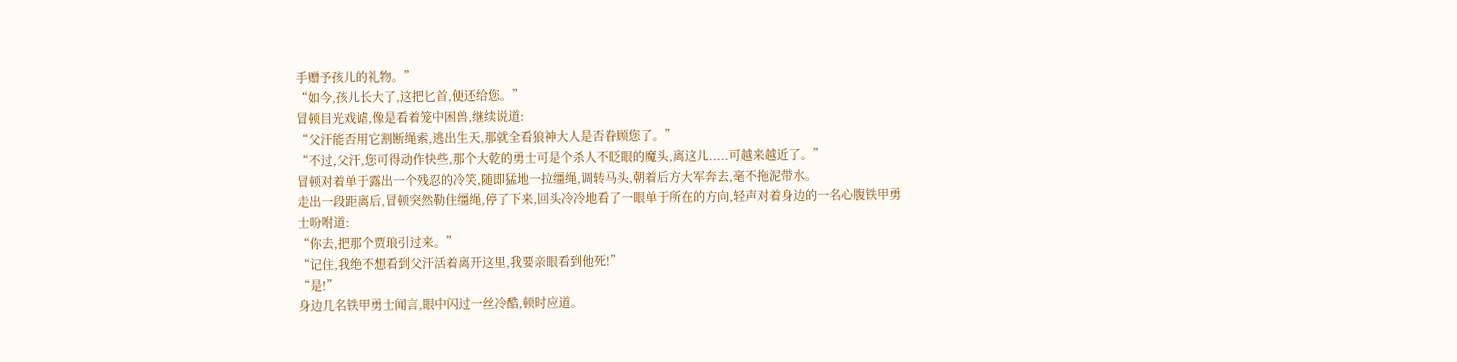手赠予孩儿的礼物。”
“如今,孩儿长大了,这把匕首,便还给您。”
冒顿目光戏谑,像是看着笼中困兽,继续说道:
“父汗能否用它割断绳索,逃出生天,那就全看狼神大人是否眷顾您了。”
“不过,父汗,您可得动作快些,那个大乾的勇士可是个杀人不眨眼的魔头,离这儿.....可越来越近了。”
冒顿对着单于露出一个残忍的冷笑,随即猛地一拉缰绳,调转马头,朝着后方大军奔去,毫不拖泥带水。
走出一段距离后,冒顿突然勒住缰绳,停了下来,回头冷冷地看了一眼单于所在的方向,轻声对着身边的一名心腹铁甲勇士吩咐道:
“你去,把那个贾琅引过来。”
“记住,我绝不想看到父汗活着离开这里,我要亲眼看到他死!”
“是!”
身边几名铁甲勇士闻言,眼中闪过一丝冷酷,顿时应道。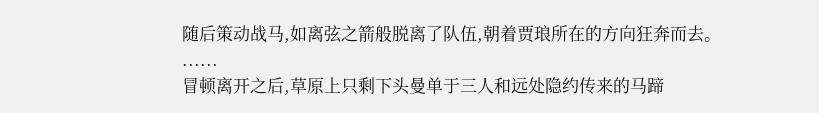随后策动战马,如离弦之箭般脱离了队伍,朝着贾琅所在的方向狂奔而去。
......
冒顿离开之后,草原上只剩下头曼单于三人和远处隐约传来的马蹄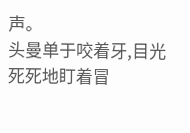声。
头曼单于咬着牙,目光死死地盯着冒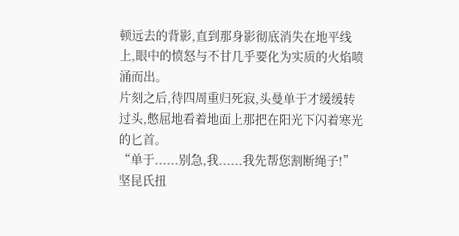顿远去的背影,直到那身影彻底消失在地平线上,眼中的愤怒与不甘几乎要化为实质的火焰喷涌而出。
片刻之后,待四周重归死寂,头曼单于才缓缓转过头,憋屈地看着地面上那把在阳光下闪着寒光的匕首。
“单于......别急,我......我先帮您割断绳子!”
坚昆氏扭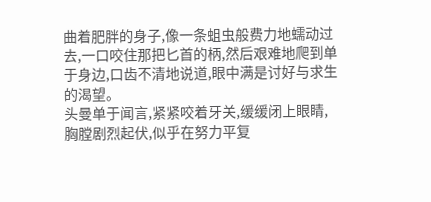曲着肥胖的身子,像一条蛆虫般费力地蠕动过去,一口咬住那把匕首的柄,然后艰难地爬到单于身边,口齿不清地说道,眼中满是讨好与求生的渴望。
头曼单于闻言,紧紧咬着牙关,缓缓闭上眼睛,胸膛剧烈起伏,似乎在努力平复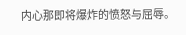内心那即将爆炸的愤怒与屈辱。